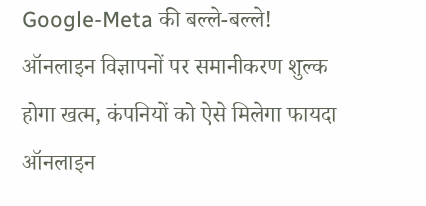Google-Meta की बल्ले-बल्ले! ऑनलाइन विज्ञापनों पर समानीकरण शुल्क होगा खत्म, कंपनियों को ऐसे मिलेगा फायदा
ऑनलाइन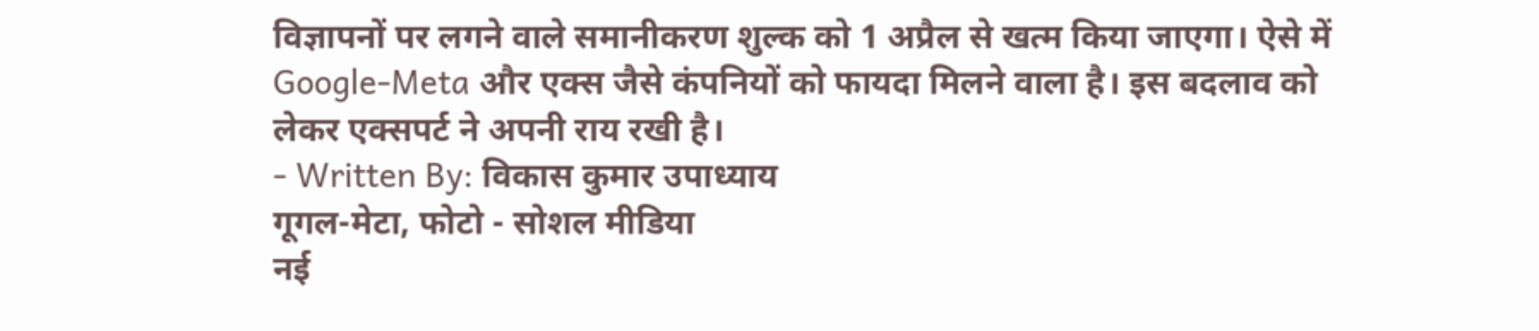विज्ञापनों पर लगने वाले समानीकरण शुल्क को 1 अप्रैल से खत्म किया जाएगा। ऐसे में Google-Meta और एक्स जैसे कंपनियों को फायदा मिलने वाला है। इस बदलाव को लेकर एक्सपर्ट ने अपनी राय रखी है।
- Written By: विकास कुमार उपाध्याय
गूगल-मेटा, फोटो - सोशल मीडिया
नई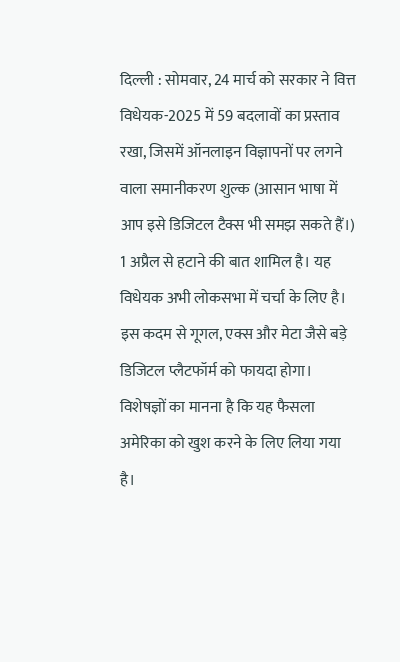दिल्ली : सोमवार, 24 मार्च को सरकार ने वित्त विधेयक-2025 में 59 बदलावों का प्रस्ताव रखा, जिसमें ऑनलाइन विज्ञापनों पर लगने वाला समानीकरण शुल्क (आसान भाषा में आप इसे डिजिटल टैक्स भी समझ सकते हैं।) 1 अप्रैल से हटाने की बात शामिल है। यह विधेयक अभी लोकसभा में चर्चा के लिए है। इस कदम से गूगल, एक्स और मेटा जैसे बड़े डिजिटल प्लैटफॉर्म को फायदा होगा।
विशेषज्ञों का मानना है कि यह फैसला अमेरिका को खुश करने के लिए लिया गया है।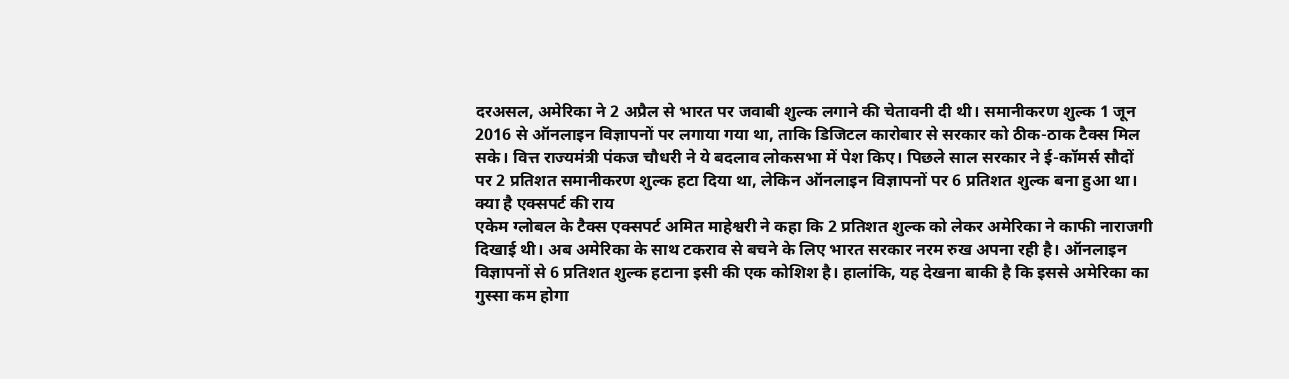दरअसल, अमेरिका ने 2 अप्रैल से भारत पर जवाबी शुल्क लगाने की चेतावनी दी थी। समानीकरण शुल्क 1 जून 2016 से ऑनलाइन विज्ञापनों पर लगाया गया था, ताकि डिजिटल कारोबार से सरकार को ठीक-ठाक टैक्स मिल सके। वित्त राज्यमंत्री पंकज चौधरी ने ये बदलाव लोकसभा में पेश किए। पिछले साल सरकार ने ई-कॉमर्स सौदों पर 2 प्रतिशत समानीकरण शुल्क हटा दिया था, लेकिन ऑनलाइन विज्ञापनों पर 6 प्रतिशत शुल्क बना हुआ था।
क्या है एक्सपर्ट की राय
एकेम ग्लोबल के टैक्स एक्सपर्ट अमित माहेश्वरी ने कहा कि 2 प्रतिशत शुल्क को लेकर अमेरिका ने काफी नाराजगी दिखाई थी। अब अमेरिका के साथ टकराव से बचने के लिए भारत सरकार नरम रुख अपना रही है। ऑनलाइन विज्ञापनों से 6 प्रतिशत शुल्क हटाना इसी की एक कोशिश है। हालांकि, यह देखना बाकी है कि इससे अमेरिका का गुस्सा कम होगा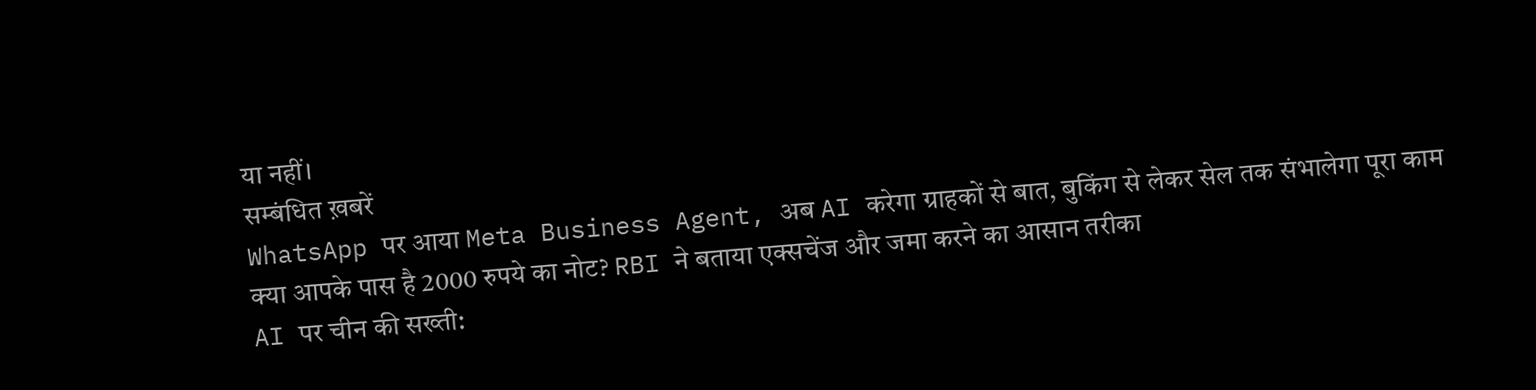या नहीं।
सम्बंधित ख़बरें
WhatsApp पर आया Meta Business Agent, अब AI करेगा ग्राहकों से बात, बुकिंग से लेकर सेल तक संभालेगा पूरा काम
क्या आपके पास है 2000 रुपये का नोट? RBI ने बताया एक्सचेंज और जमा करने का आसान तरीका
AI पर चीन की सख्ती: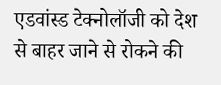एडवांस्ड टेक्नोलॉजी को देश से बाहर जाने से रोकने की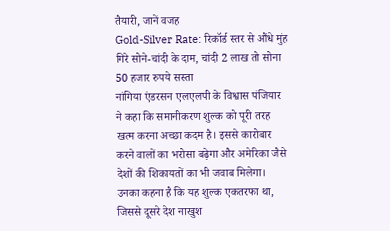तैयारी, जानें वजह
Gold-Silver Rate: रिकॉर्ड स्तर से औंधे मुंह गिरे सोने-चांदी के दाम, चांदी 2 लाख तो सोना 50 हजार रुपये सस्ता
नांगिया एंडरसन एलएलपी के विश्वास पंजियार ने कहा कि समानीकरण शुल्क को पूरी तरह खत्म करना अच्छा कदम है। इससे कारोबार करने वालों का भरोसा बढ़ेगा और अमेरिका जैसे देशों की शिकायतों का भी जवाब मिलेगा। उनका कहना है कि यह शुल्क एकतरफा था, जिससे दूसरे देश नाखुश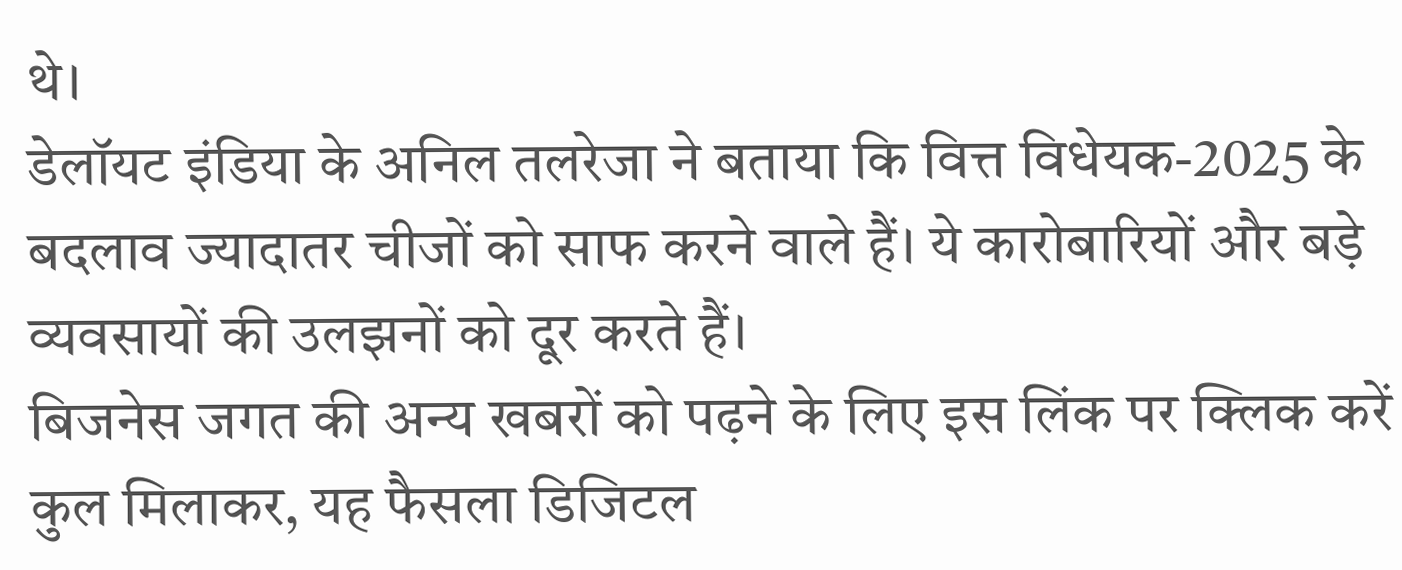थे।
डेलॉयट इंडिया के अनिल तलरेजा ने बताया कि वित्त विधेयक-2025 के बदलाव ज्यादातर चीजों को साफ करने वाले हैं। ये कारोबारियों और बड़े व्यवसायों की उलझनों को दूर करते हैं।
बिजनेस जगत की अन्य खबरों को पढ़ने के लिए इस लिंक पर क्लिक करें
कुल मिलाकर, यह फैसला डिजिटल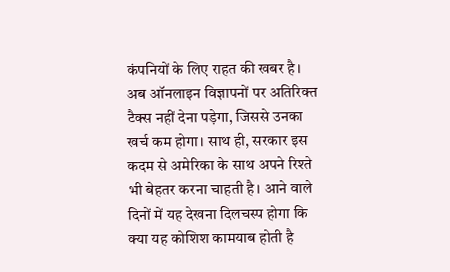कंपनियों के लिए राहत की खबर है। अब ऑनलाइन विज्ञापनों पर अतिरिक्त टैक्स नहीं देना पड़ेगा, जिससे उनका खर्च कम होगा। साथ ही, सरकार इस कदम से अमेरिका के साथ अपने रिश्ते भी बेहतर करना चाहती है। आने वाले दिनों में यह देखना दिलचस्प होगा कि क्या यह कोशिश कामयाब होती है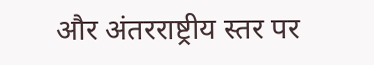और अंतरराष्ट्रीय स्तर पर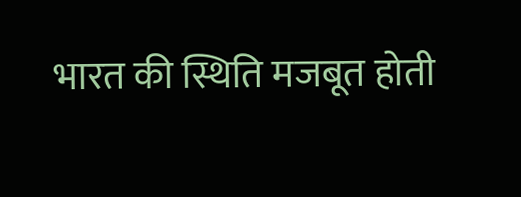भारत की स्थिति मजबूत होती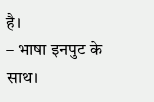है।
– भाषा इनपुट के साथ।